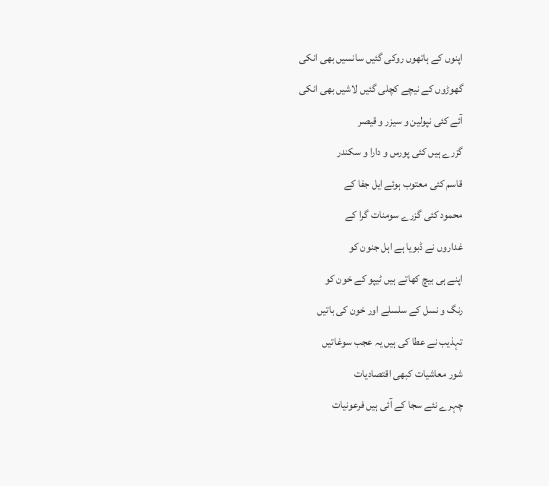اپنوں کے ہاتھوں روکی گئیں سانسیں بھی انکی
گھوڑوں کے نیچے کچلی گئیں لاشیں بھی انکی
آئے کئی نپولین و سیزر و قیصر
گزرے ہیں کئی پورس و دارا و سکندر
قاسم کئی معتوب ہوئے ایل جفا کے
محمود کئی گزرے سومنات گرا کے
غداروں نے ڈبویا ہے اہل جنون کو
اپنے ہی بیچ کھاتے ہیں ٹیپو کے خون کو
رنگ و نسل کے سلسلے اور خون کی باتیں
تہذیب نے عطا کی ہیں یہ عجب سوغاتیں
شور معاشیات کبھی اقتصادیات
چہرے نئے سجا کے آئی ہیں فرعونیات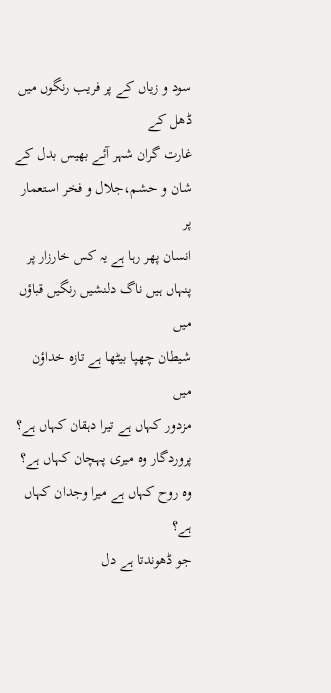سود و زیاں کے پر فریب رنگوں میں ڈھل کے
غارت گران شہر آئے بھیس بدل کے
شان و حشم،جلال و فخر استعمار پر
انسان پھر رہا ہے یہ کس خارزار پر
پنہاں ہیں ناگ دلنشیں رنگیں قباؤں میں
شیطان چھپا بیٹھا ہے تازہ خداؤن میں
مزدور کہاں ہے تیرا دہقان کہاں ہے؟
پروردگار وہ میری پہچان کہاں ہے؟
وہ روح کہاں ہے میرا وجدان کہاں ہے؟
جو ڈھوندتا ہے دل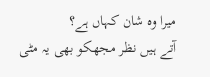میرا وہ شان کہاں ہے؟
آتے ہیں نظر مجھکو بھی یہ مٹی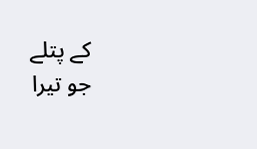کے پتلے
جو تیرا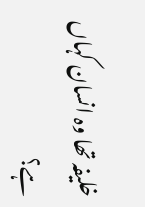خلیفہ تھا وہ انسان کہاں ہے؟